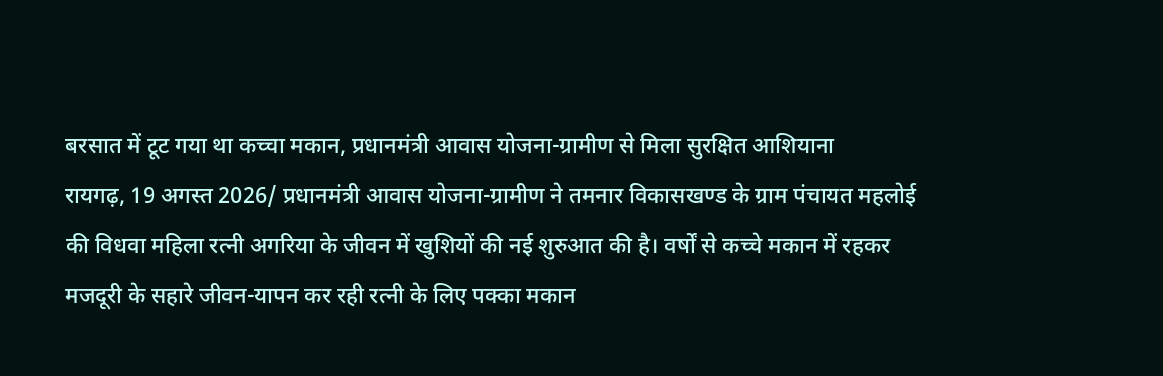बरसात में टूट गया था कच्चा मकान, प्रधानमंत्री आवास योजना-ग्रामीण से मिला सुरक्षित आशियाना
रायगढ़, 19 अगस्त 2026/ प्रधानमंत्री आवास योजना-ग्रामीण ने तमनार विकासखण्ड के ग्राम पंचायत महलोई की विधवा महिला रत्नी अगरिया के जीवन में खुशियों की नई शुरुआत की है। वर्षों से कच्चे मकान में रहकर मजदूरी के सहारे जीवन-यापन कर रही रत्नी के लिए पक्का मकान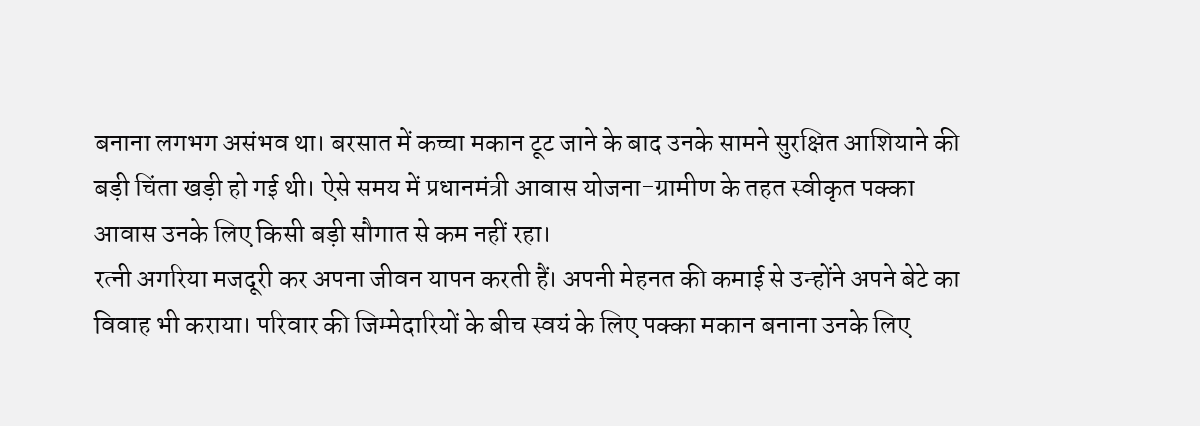बनाना लगभग असंभव था। बरसात में कच्चा मकान टूट जाने के बाद उनके सामने सुरक्षित आशियाने की बड़ी चिंता खड़ी हो गई थी। ऐसे समय में प्रधानमंत्री आवास योजना-ग्रामीण के तहत स्वीकृत पक्का आवास उनके लिए किसी बड़ी सौगात से कम नहीं रहा।
रत्नी अगरिया मजदूरी कर अपना जीवन यापन करती हैं। अपनी मेहनत की कमाई से उन्होंने अपने बेटे का विवाह भी कराया। परिवार की जिम्मेदारियों के बीच स्वयं के लिए पक्का मकान बनाना उनके लिए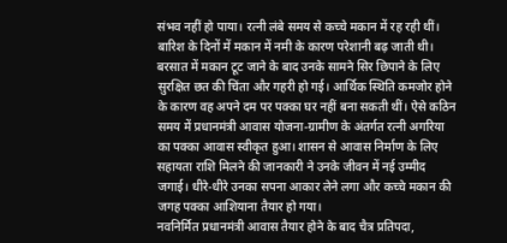संभव नहीं हो पाया। रत्नी लंबे समय से कच्चे मकान में रह रही थीं। बारिश के दिनों में मकान में नमी के कारण परेशानी बढ़ जाती थी। बरसात में मकान टूट जाने के बाद उनके सामने सिर छिपाने के लिए सुरक्षित छत की चिंता और गहरी हो गई। आर्थिक स्थिति कमजोर होने के कारण वह अपने दम पर पक्का घर नहीं बना सकती थीं। ऐसे कठिन समय में प्रधानमंत्री आवास योजना-ग्रामीण के अंतर्गत रत्नी अगरिया का पक्का आवास स्वीकृत हुआ। शासन से आवास निर्माण के लिए सहायता राशि मिलने की जानकारी ने उनके जीवन में नई उम्मीद जगाई। धीरे-धीरे उनका सपना आकार लेने लगा और कच्चे मकान की जगह पक्का आशियाना तैयार हो गया।
नवनिर्मित प्रधानमंत्री आवास तैयार होने के बाद चैत्र प्रतिपदा,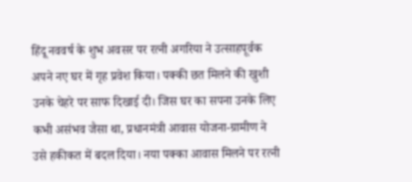हिंदू नववर्ष के शुभ अवसर पर रत्नी अगरिया ने उत्साहपूर्वक अपने नए घर में गृह प्रवेश किया। पक्की छत मिलने की खुशी उनके चेहरे पर साफ दिखाई दी। जिस घर का सपना उनके लिए कभी असंभव जैसा था, प्रधानमंत्री आवास योजना-ग्रामीण ने उसे हकीकत में बदल दिया। नया पक्का आवास मिलने पर रत्नी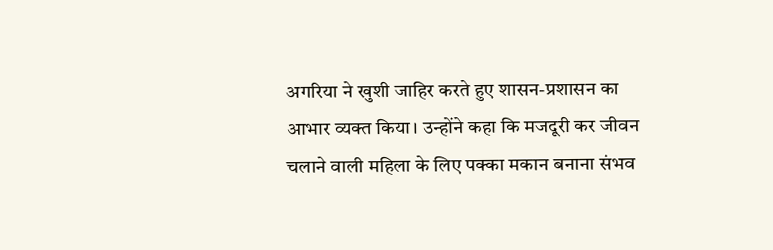अगरिया ने खुशी जाहिर करते हुए शासन-प्रशासन का आभार व्यक्त किया। उन्होंने कहा कि मजदूरी कर जीवन चलाने वाली महिला के लिए पक्का मकान बनाना संभव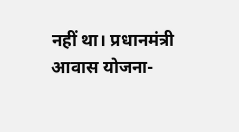नहीं था। प्रधानमंत्री आवास योजना-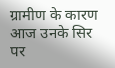ग्रामीण के कारण आज उनके सिर पर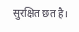सुरक्षित छत है।